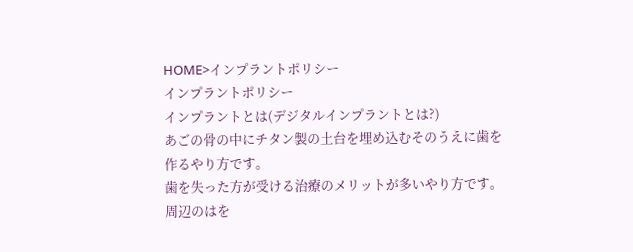HOME>インプラントポリシー
インプラントポリシー
インプラントとは(デジタルインプラントとは?)
あごの骨の中にチタン製の土台を埋め込むそのうえに歯を作るやり方です。
歯を失った方が受ける治療のメリットが多いやり方です。
周辺のはを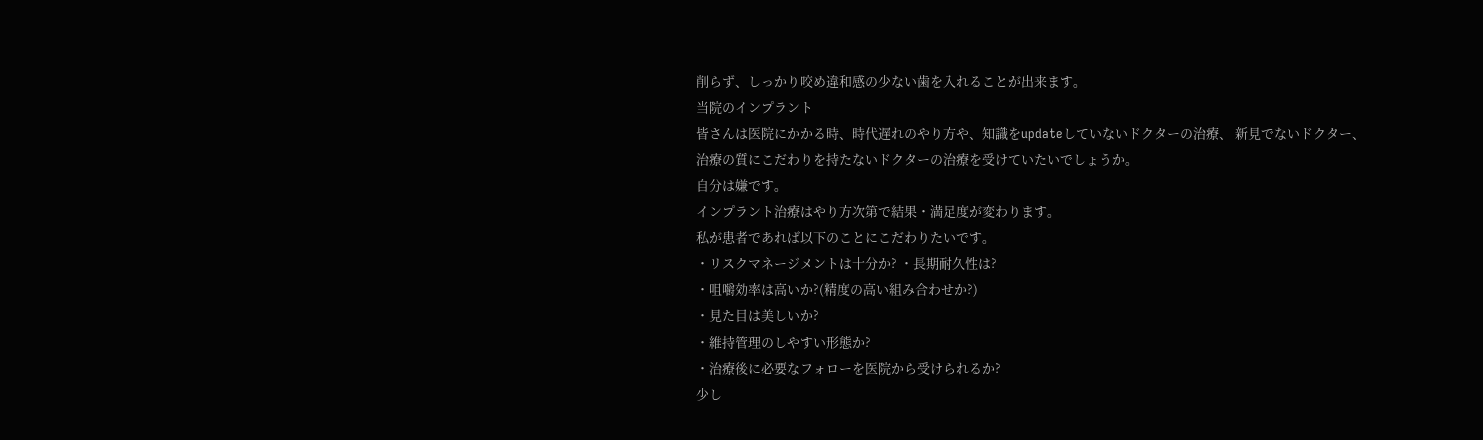削らず、しっかり咬め違和感の少ない歯を入れることが出来ます。
当院のインプラント
皆さんは医院にかかる時、時代遅れのやり方や、知識をupdateしていないドクターの治療、 新見でないドクター、
治療の質にこだわりを持たないドクターの治療を受けていたいでしょうか。
自分は嫌です。
インプラント治療はやり方次第で結果・満足度が変わります。
私が患者であれば以下のことにこだわりたいです。
・リスクマネージメントは十分か? ・長期耐久性は?
・咀嚼効率は高いか?(精度の高い組み合わせか?)
・見た目は美しいか?
・維持管理のしやすい形態か?
・治療後に必要なフォローを医院から受けられるか?
少し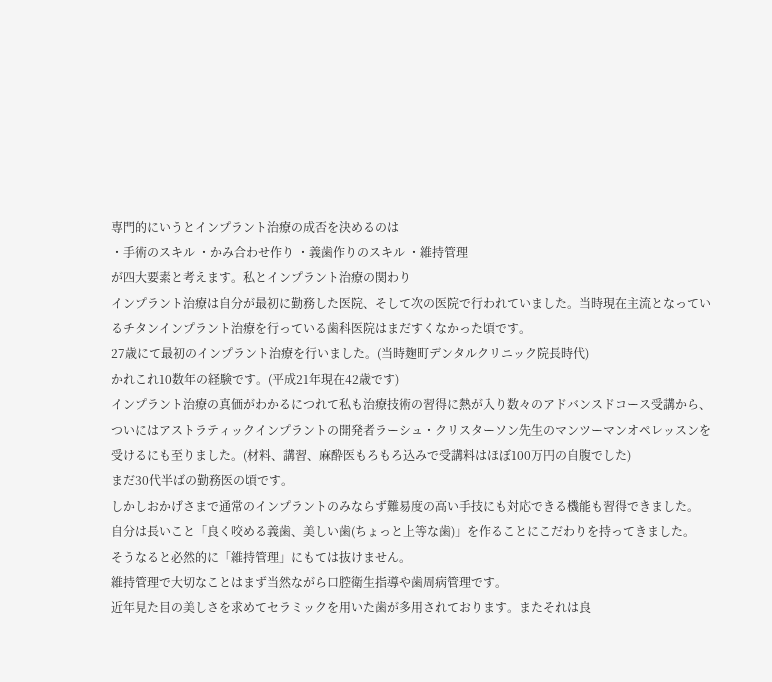専門的にいうとインプラント治療の成否を決めるのは
・手術のスキル ・かみ合わせ作り ・義歯作りのスキル ・維持管理
が四大要素と考えます。私とインプラント治療の関わり
インプラント治療は自分が最初に勤務した医院、そして次の医院で行われていました。当時現在主流となっているチタンインプラント治療を行っている歯科医院はまだすくなかった頃です。
27歳にて最初のインプラント治療を行いました。(当時麹町デンタルクリニック院長時代)
かれこれ10数年の経験です。(平成21年現在42歳です)
インプラント治療の真価がわかるにつれて私も治療技術の習得に熱が入り数々のアドバンスドコース受講から、ついにはアストラティックインプラントの開発者ラーシュ・クリスターソン先生のマンツーマンオペレッスンを受けるにも至りました。(材料、講習、麻酔医もろもろ込みで受講料はほぼ100万円の自腹でした)
まだ30代半ばの勤務医の頃です。
しかしおかげさまで通常のインプラントのみならず難易度の高い手技にも対応できる機能も習得できました。
自分は長いこと「良く咬める義歯、美しい歯(ちょっと上等な歯)」を作ることにこだわりを持ってきました。
そうなると必然的に「維持管理」にもては抜けません。
維持管理で大切なことはまず当然ながら口腔衛生指導や歯周病管理です。
近年見た目の美しさを求めてセラミックを用いた歯が多用されております。またそれは良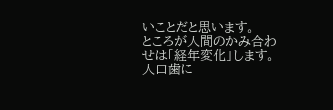いことだと思います。
ところが人間のかみ合わせは「経年変化」します。人口歯に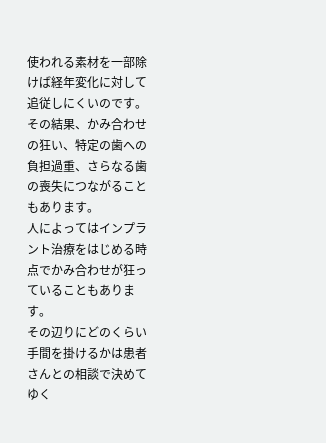使われる素材を一部除けば経年変化に対して追従しにくいのです。その結果、かみ合わせの狂い、特定の歯への負担過重、さらなる歯の喪失につながることもあります。
人によってはインプラント治療をはじめる時点でかみ合わせが狂っていることもあります。
その辺りにどのくらい手間を掛けるかは患者さんとの相談で決めてゆく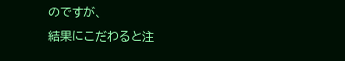のですが、
結果にこだわると注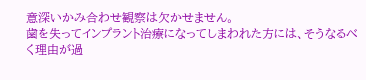意深いかみ合わせ観察は欠かせません。
歯を失ってインプラント治療になってしまわれた方には、そうなるべく理由が過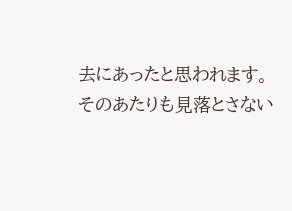去にあったと思われます。
そのあたりも見落とさない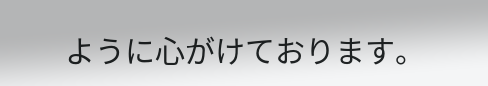ように心がけております。